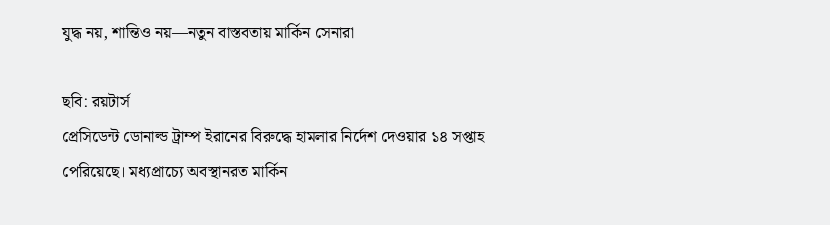যুদ্ধ নয়, শান্তিও নয়—নতুন বাস্তবতায় মার্কিন সেনারা

ছবি: রয়টার্স
প্রেসিডেন্ট ডোনাল্ড ট্রাম্প ইরানের বিরুদ্ধে হামলার নির্দেশ দেওয়ার ১৪ সপ্তাহ পেরিয়েছে। মধ্যপ্রাচ্যে অবস্থানরত মার্কিন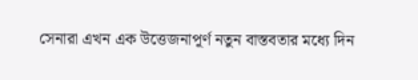সেনারা এখন এক উত্তেজনাপূর্ণ নতুন বাস্তবতার মধ্যে দিন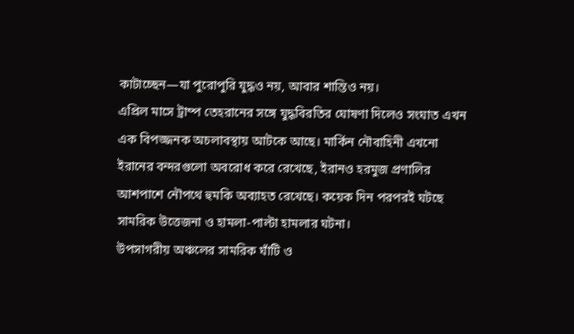কাটাচ্ছেন—যা পুরোপুরি যুদ্ধও নয়, আবার শান্তিও নয়।
এপ্রিল মাসে ট্রাম্প তেহরানের সঙ্গে যুদ্ধবিরতির ঘোষণা দিলেও সংঘাত এখন এক বিপজ্জনক অচলাবস্থায় আটকে আছে। মার্কিন নৌবাহিনী এখনো ইরানের বন্দরগুলো অবরোধ করে রেখেছে, ইরানও হরমুজ প্রণালির আশপাশে নৌপথে হুমকি অব্যাহত রেখেছে। কয়েক দিন পরপরই ঘটছে সামরিক উত্তেজনা ও হামলা-পাল্টা হামলার ঘটনা।
উপসাগরীয় অঞ্চলের সামরিক ঘাঁটি ও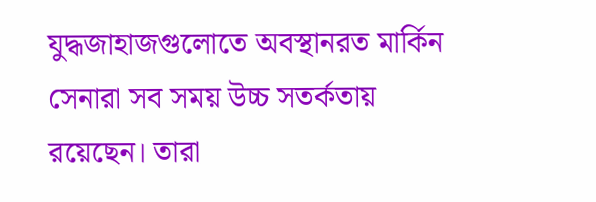যুদ্ধজাহাজগুলোতে অবস্থানরত মার্কিন সেনারা সব সময় উচ্চ সতর্কতায় রয়েছেন। তারা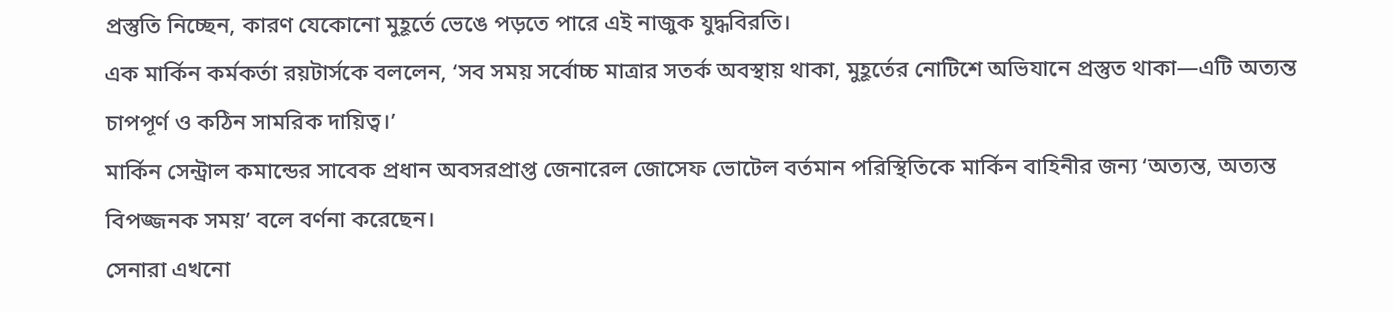প্রস্তুতি নিচ্ছেন, কারণ যেকোনো মুহূর্তে ভেঙে পড়তে পারে এই নাজুক যুদ্ধবিরতি।
এক মার্কিন কর্মকর্তা রয়টার্সকে বললেন, ‘সব সময় সর্বোচ্চ মাত্রার সতর্ক অবস্থায় থাকা, মুহূর্তের নোটিশে অভিযানে প্রস্তুত থাকা—এটি অত্যন্ত চাপপূর্ণ ও কঠিন সামরিক দায়িত্ব।’
মার্কিন সেন্ট্রাল কমান্ডের সাবেক প্রধান অবসরপ্রাপ্ত জেনারেল জোসেফ ভোটেল বর্তমান পরিস্থিতিকে মার্কিন বাহিনীর জন্য ‘অত্যন্ত, অত্যন্ত বিপজ্জনক সময়’ বলে বর্ণনা করেছেন।
সেনারা এখনো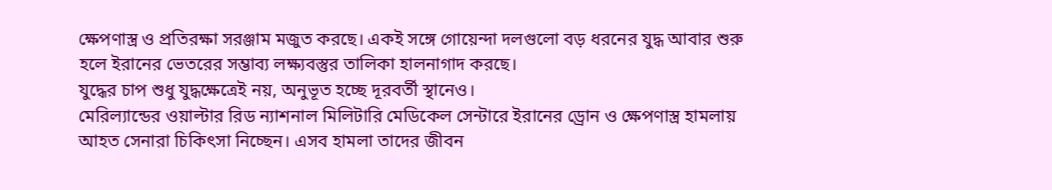ক্ষেপণাস্ত্র ও প্রতিরক্ষা সরঞ্জাম মজুত করছে। একই সঙ্গে গোয়েন্দা দলগুলো বড় ধরনের যুদ্ধ আবার শুরু হলে ইরানের ভেতরের সম্ভাব্য লক্ষ্যবস্তুর তালিকা হালনাগাদ করছে।
যুদ্ধের চাপ শুধু যুদ্ধক্ষেত্রেই নয়, অনুভূত হচ্ছে দূরবর্তী স্থানেও।
মেরিল্যান্ডের ওয়াল্টার রিড ন্যাশনাল মিলিটারি মেডিকেল সেন্টারে ইরানের ড্রোন ও ক্ষেপণাস্ত্র হামলায় আহত সেনারা চিকিৎসা নিচ্ছেন। এসব হামলা তাদের জীবন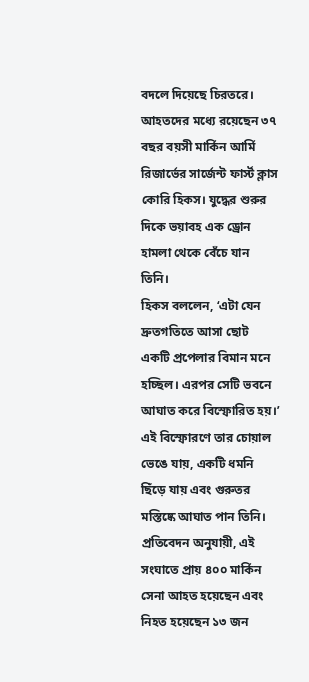বদলে দিয়েছে চিরতরে।
আহতদের মধ্যে রয়েছেন ৩৭ বছর বয়সী মার্কিন আর্মি রিজার্ভের সার্জেন্ট ফার্স্ট ক্লাস কোরি হিকস। যুদ্ধের শুরুর দিকে ভয়াবহ এক ড্রোন হামলা থেকে বেঁচে যান তিনি।
হিকস বললেন, ‘এটা যেন দ্রুতগতিতে আসা ছোট একটি প্রপেলার বিমান মনে হচ্ছিল। এরপর সেটি ভবনে আঘাত করে বিস্ফোরিত হয়।’
এই বিস্ফোরণে তার চোয়াল ভেঙে যায়, একটি ধমনি ছিঁড়ে যায় এবং গুরুতর মস্তিষ্কে আঘাত পান তিনি।
প্রতিবেদন অনুযায়ী, এই সংঘাতে প্রায় ৪০০ মার্কিন সেনা আহত হয়েছেন এবং নিহত হয়েছেন ১৩ জন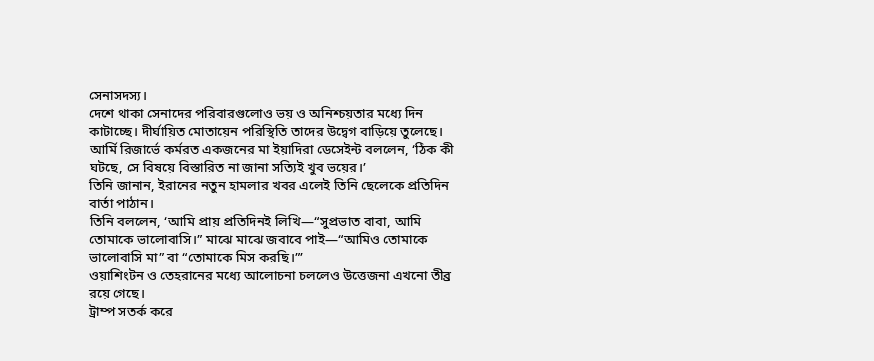সেনাসদস্য।
দেশে থাকা সেনাদের পরিবারগুলোও ভয় ও অনিশ্চয়তার মধ্যে দিন কাটাচ্ছে। দীর্ঘায়িত মোতায়েন পরিস্থিতি তাদের উদ্বেগ বাড়িয়ে তুলেছে।
আর্মি রিজার্ভে কর্মরত একজনের মা ইয়াদিরা ডেসেইন্ট বললেন, ‘ঠিক কী ঘটছে, সে বিষয়ে বিস্তারিত না জানা সত্যিই খুব ভয়ের।’
তিনি জানান, ইরানের নতুন হামলার খবর এলেই তিনি ছেলেকে প্রতিদিন বার্তা পাঠান।
তিনি বললেন, ‘আমি প্রায় প্রতিদিনই লিখি—“সুপ্রভাত বাবা, আমি তোমাকে ভালোবাসি।” মাঝে মাঝে জবাবে পাই—“আমিও তোমাকে ভালোবাসি মা” বা “তোমাকে মিস করছি।”’
ওয়াশিংটন ও তেহরানের মধ্যে আলোচনা চললেও উত্তেজনা এখনো তীব্র রয়ে গেছে।
ট্রাম্প সতর্ক করে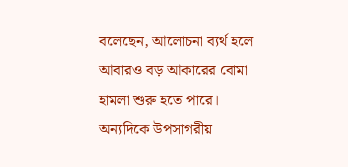বলেছেন, আলোচনা ব্যর্থ হলে আবারও বড় আকারের বোমা হামলা শুরু হতে পারে। অন্যদিকে উপসাগরীয়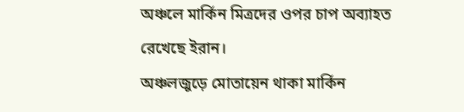অঞ্চলে মার্কিন মিত্রদের ওপর চাপ অব্যাহত রেখেছে ইরান।
অঞ্চলজুড়ে মোতায়েন থাকা মার্কিন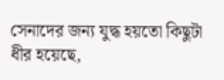সেনাদের জন্য যুদ্ধ হয়তো কিছুটা ধীর হয়েছে,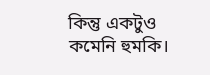কিন্তু একটুও কমেনি হুমকি।